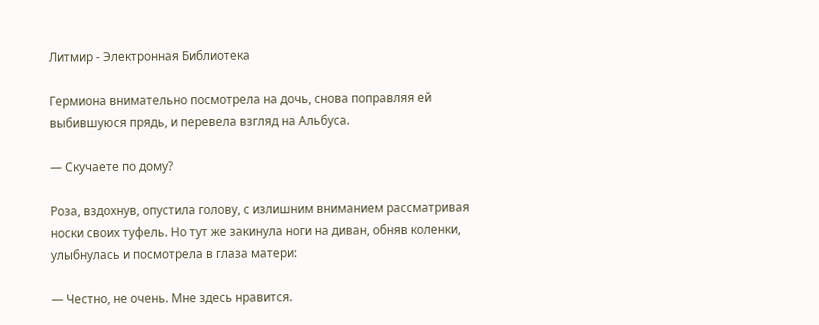Литмир - Электронная Библиотека

Гермиона внимательно посмотрела на дочь, снова поправляя ей выбившуюся прядь, и перевела взгляд на Альбуса.

— Скучаете по дому?

Роза, вздохнув, опустила голову, с излишним вниманием рассматривая носки своих туфель. Но тут же закинула ноги на диван, обняв коленки, улыбнулась и посмотрела в глаза матери:

— Честно, не очень. Мне здесь нравится.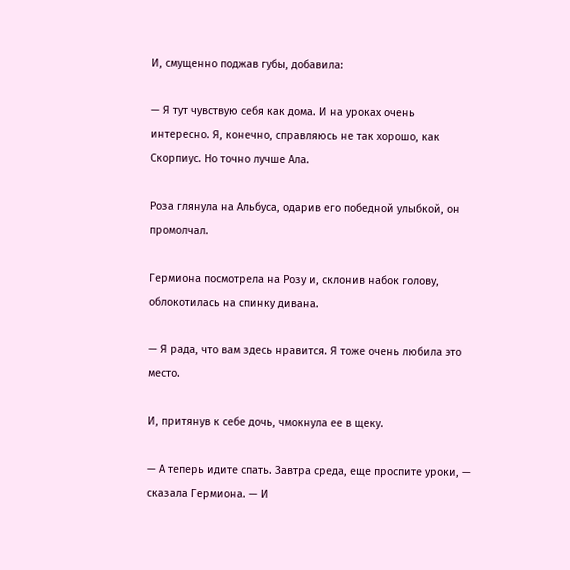И, смущенно поджав губы, добавила:

— Я тут чувствую себя как дома. И на уроках очень интересно. Я, конечно, справляюсь не так хорошо, как Скорпиус. Но точно лучше Ала.

Роза глянула на Альбуса, одарив его победной улыбкой, он промолчал.

Гермиона посмотрела на Розу и, склонив набок голову, облокотилась на спинку дивана.

— Я рада, что вам здесь нравится. Я тоже очень любила это место.

И, притянув к себе дочь, чмокнула ее в щеку.

— А теперь идите спать. Завтра среда, еще проспите уроки, — сказала Гермиона. — И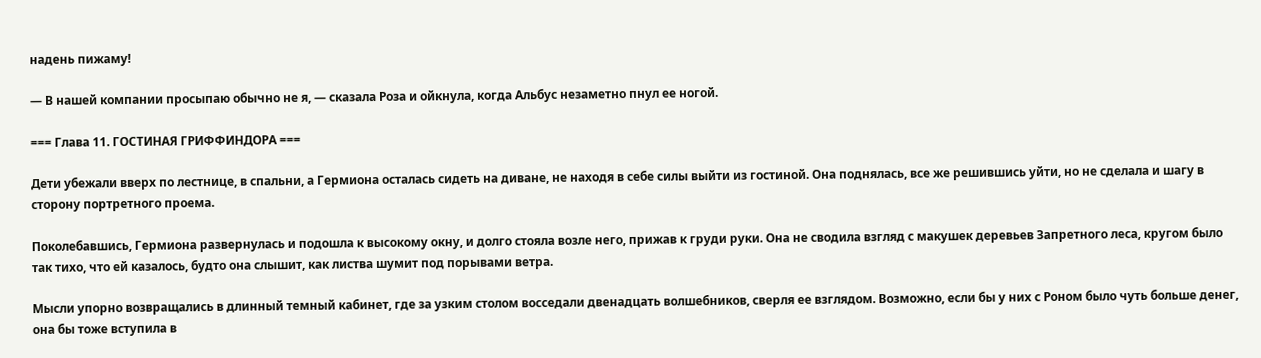надень пижаму!

— В нашей компании просыпаю обычно не я, — сказала Роза и ойкнула, когда Альбус незаметно пнул ее ногой.

=== Глава 11. ГОСТИНАЯ ГРИФФИНДОРА ===

Дети убежали вверх по лестнице, в спальни, а Гермиона осталась сидеть на диване, не находя в себе силы выйти из гостиной. Она поднялась, все же решившись уйти, но не сделала и шагу в сторону портретного проема.

Поколебавшись, Гермиона развернулась и подошла к высокому окну, и долго стояла возле него, прижав к груди руки. Она не сводила взгляд с макушек деревьев Запретного леса, кругом было так тихо, что ей казалось, будто она слышит, как листва шумит под порывами ветра.

Мысли упорно возвращались в длинный темный кабинет, где за узким столом восседали двенадцать волшебников, сверля ее взглядом. Возможно, если бы у них с Роном было чуть больше денег, она бы тоже вступила в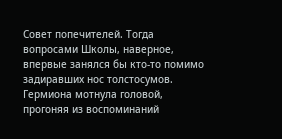Совет попечителей. Тогда вопросами Школы, наверное, впервые занялся бы кто-то помимо задиравших нос толстосумов. Гермиона мотнула головой, прогоняя из воспоминаний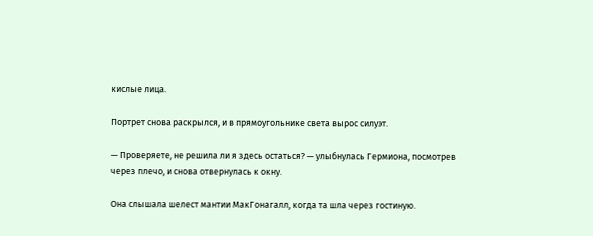кислые лица.

Портрет снова раскрылся, и в прямоугольнике света вырос силуэт.

— Проверяете, не решила ли я здесь остаться? — улыбнулась Гермиона, посмотрев через плечо, и снова отвернулась к окну.

Она слышала шелест мантии МакГонагалл, когда та шла через гостиную.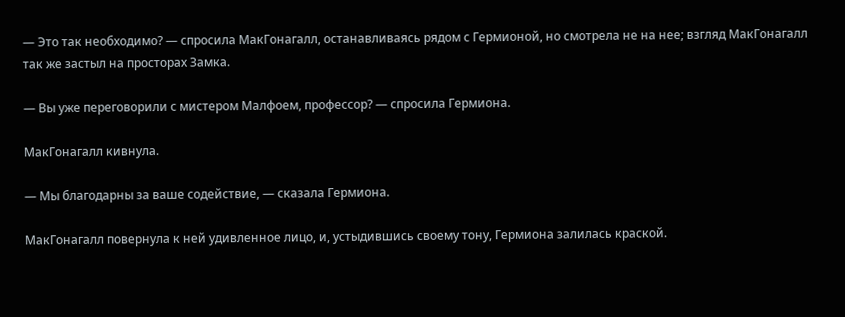— Это так необходимо? — спросила МакГонагалл, останавливаясь рядом с Гермионой, но смотрела не на нее; взгляд МакГонагалл так же застыл на просторах Замка.

— Вы уже переговорили с мистером Малфоем, профессор? — спросила Гермиона.

МакГонагалл кивнула.

— Мы благодарны за ваше содействие, — сказала Гермиона.

МакГонагалл повернула к ней удивленное лицо, и, устыдившись своему тону, Гермиона залилась краской.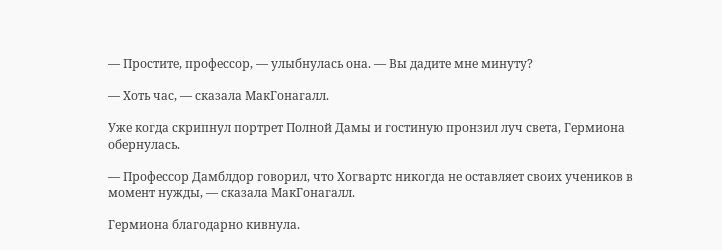— Простите, профессор, — улыбнулась она. — Вы дадите мне минуту?

— Хоть час, — сказала МакГонагалл.

Уже когда скрипнул портрет Полной Дамы и гостиную пронзил луч света, Гермиона обернулась.

— Профессор Дамблдор говорил, что Хогвартс никогда не оставляет своих учеников в момент нужды, — сказала МакГонагалл.

Гермиона благодарно кивнула.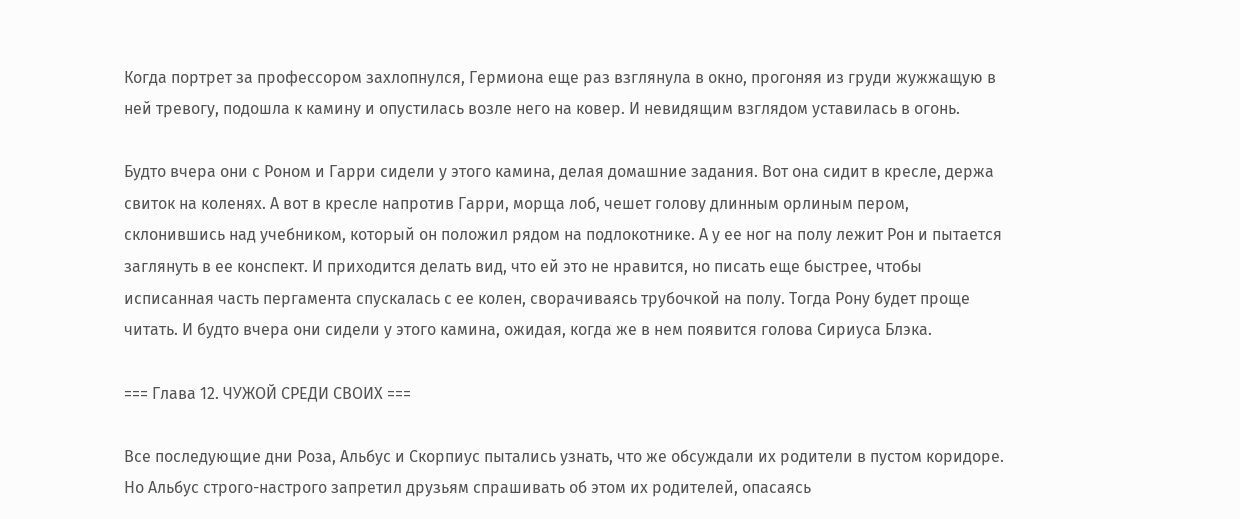Когда портрет за профессором захлопнулся, Гермиона еще раз взглянула в окно, прогоняя из груди жужжащую в ней тревогу, подошла к камину и опустилась возле него на ковер. И невидящим взглядом уставилась в огонь.

Будто вчера они с Роном и Гарри сидели у этого камина, делая домашние задания. Вот она сидит в кресле, держа свиток на коленях. А вот в кресле напротив Гарри, морща лоб, чешет голову длинным орлиным пером, склонившись над учебником, который он положил рядом на подлокотнике. А у ее ног на полу лежит Рон и пытается заглянуть в ее конспект. И приходится делать вид, что ей это не нравится, но писать еще быстрее, чтобы исписанная часть пергамента спускалась с ее колен, сворачиваясь трубочкой на полу. Тогда Рону будет проще читать. И будто вчера они сидели у этого камина, ожидая, когда же в нем появится голова Сириуса Блэка.

=== Глава 12. ЧУЖОЙ СРЕДИ СВОИХ ===

Все последующие дни Роза, Альбус и Скорпиус пытались узнать, что же обсуждали их родители в пустом коридоре. Но Альбус строго-настрого запретил друзьям спрашивать об этом их родителей, опасаясь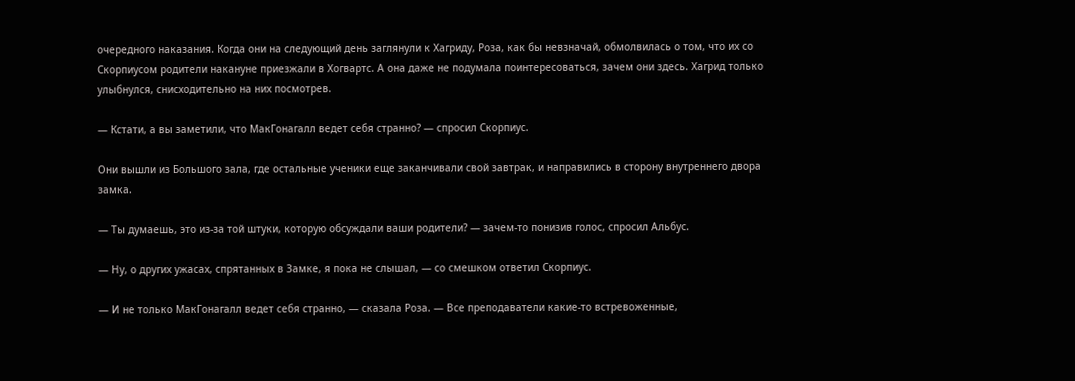очередного наказания. Когда они на следующий день заглянули к Хагриду, Роза, как бы невзначай, обмолвилась о том, что их со Скорпиусом родители накануне приезжали в Хогвартс. А она даже не подумала поинтересоваться, зачем они здесь. Хагрид только улыбнулся, снисходительно на них посмотрев.

— Кстати, а вы заметили, что МакГонагалл ведет себя странно? — спросил Скорпиус.

Они вышли из Большого зала, где остальные ученики еще заканчивали свой завтрак, и направились в сторону внутреннего двора замка.

— Ты думаешь, это из-за той штуки, которую обсуждали ваши родители? — зачем-то понизив голос, спросил Альбус.

— Ну, о других ужасах, спрятанных в Замке, я пока не слышал, — со смешком ответил Скорпиус.

— И не только МакГонагалл ведет себя странно, — сказала Роза. — Все преподаватели какие-то встревоженные,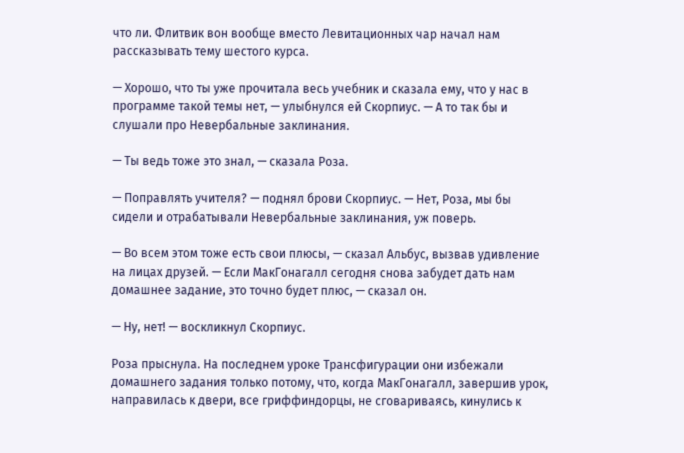что ли. Флитвик вон вообще вместо Левитационных чар начал нам рассказывать тему шестого курса.

— Хорошо, что ты уже прочитала весь учебник и сказала ему, что у нас в программе такой темы нет, — улыбнулся ей Скорпиус. — А то так бы и слушали про Невербальные заклинания.

— Ты ведь тоже это знал, — сказала Роза.

— Поправлять учителя? — поднял брови Скорпиус. — Нет, Роза, мы бы сидели и отрабатывали Невербальные заклинания, уж поверь.

— Во всем этом тоже есть свои плюсы, — сказал Альбус, вызвав удивление на лицах друзей. — Если МакГонагалл сегодня снова забудет дать нам домашнее задание, это точно будет плюс, — сказал он.

— Ну, нет! — воскликнул Скорпиус.

Роза прыснула. На последнем уроке Трансфигурации они избежали домашнего задания только потому, что, когда МакГонагалл, завершив урок, направилась к двери, все гриффиндорцы, не сговариваясь, кинулись к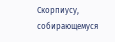Скорпиусу, собирающемуся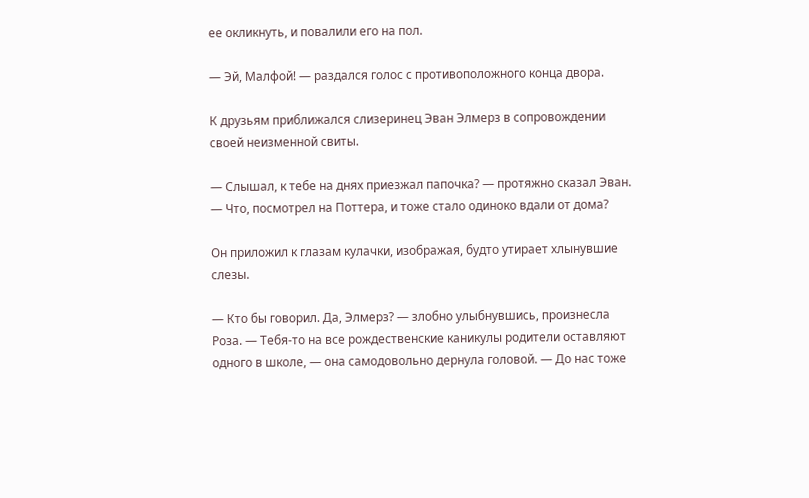ее окликнуть, и повалили его на пол.

— Эй, Малфой! — раздался голос с противоположного конца двора.

К друзьям приближался слизеринец Эван Элмерз в сопровождении своей неизменной свиты.

— Слышал, к тебе на днях приезжал папочка? — протяжно сказал Эван. — Что, посмотрел на Поттера, и тоже стало одиноко вдали от дома?

Он приложил к глазам кулачки, изображая, будто утирает хлынувшие слезы.

— Кто бы говорил. Да, Элмерз? — злобно улыбнувшись, произнесла Роза. — Тебя-то на все рождественские каникулы родители оставляют одного в школе, — она самодовольно дернула головой. — До нас тоже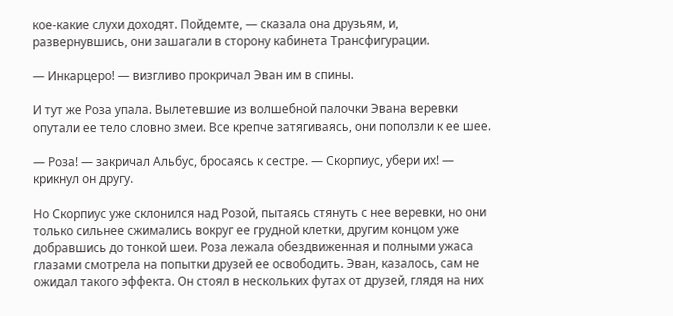кое-какие слухи доходят. Пойдемте, — сказала она друзьям, и, развернувшись, они зашагали в сторону кабинета Трансфигурации.

— Инкарцеро! — визгливо прокричал Эван им в спины.

И тут же Роза упала. Вылетевшие из волшебной палочки Эвана веревки опутали ее тело словно змеи. Все крепче затягиваясь, они поползли к ее шее.

— Роза! — закричал Альбус, бросаясь к сестре. — Скорпиус, убери их! — крикнул он другу.

Но Скорпиус уже склонился над Розой, пытаясь стянуть с нее веревки, но они только сильнее сжимались вокруг ее грудной клетки, другим концом уже добравшись до тонкой шеи. Роза лежала обездвиженная и полными ужаса глазами смотрела на попытки друзей ее освободить. Эван, казалось, сам не ожидал такого эффекта. Он стоял в нескольких футах от друзей, глядя на них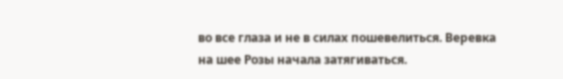во все глаза и не в силах пошевелиться. Веревка на шее Розы начала затягиваться.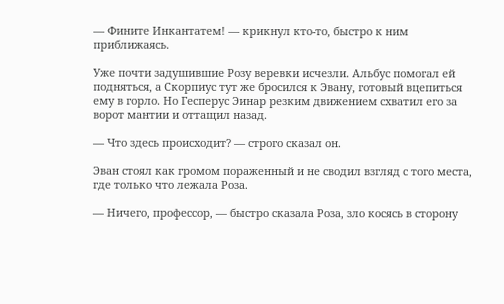— Фините Инкантатем! — крикнул кто-то, быстро к ним приближаясь.

Уже почти задушившие Розу веревки исчезли. Альбус помогал ей подняться, а Скорпиус тут же бросился к Эвану, готовый вцепиться ему в горло. Но Гесперус Эинар резким движением схватил его за ворот мантии и оттащил назад.

— Что здесь происходит? — строго сказал он.

Эван стоял как громом пораженный и не сводил взгляд с того места, где только что лежала Роза.

— Ничего, профессор, — быстро сказала Роза, зло косясь в сторону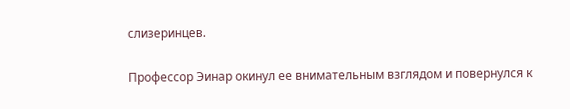слизеринцев.

Профессор Эинар окинул ее внимательным взглядом и повернулся к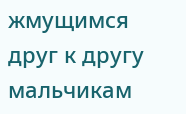жмущимся друг к другу мальчикам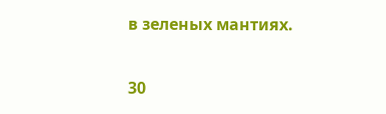в зеленых мантиях.

30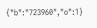{"b":"723960","o":1}